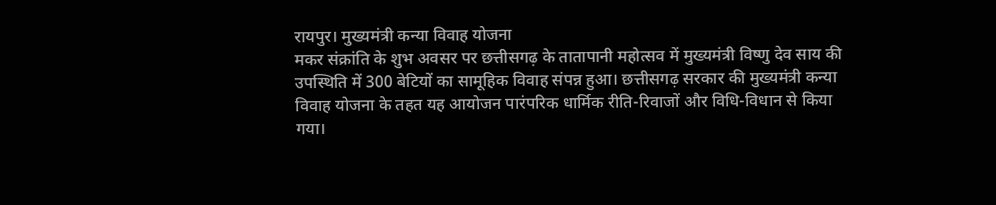रायपुर। मुख्यमंत्री कन्या विवाह योजना
मकर संक्रांति के शुभ अवसर पर छत्तीसगढ़ के तातापानी महोत्सव में मुख्यमंत्री विष्णु देव साय की उपस्थिति में 300 बेटियों का सामूहिक विवाह संपन्न हुआ। छत्तीसगढ़ सरकार की मुख्यमंत्री कन्या विवाह योजना के तहत यह आयोजन पारंपरिक धार्मिक रीति-रिवाजों और विधि-विधान से किया गया।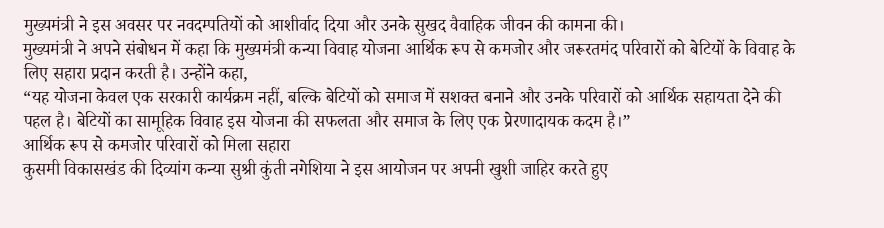मुख्यमंत्री ने इस अवसर पर नवदम्पतियों को आशीर्वाद दिया और उनके सुखद वैवाहिक जीवन की कामना की।
मुख्यमंत्री ने अपने संबोधन में कहा कि मुख्यमंत्री कन्या विवाह योजना आर्थिक रूप से कमजोर और जरूरतमंद परिवारों को बेटियों के विवाह के लिए सहारा प्रदान करती है। उन्होंने कहा,
“यह योजना केवल एक सरकारी कार्यक्रम नहीं, बल्कि बेटियों को समाज में सशक्त बनाने और उनके परिवारों को आर्थिक सहायता देने की पहल है। बेटियों का सामूहिक विवाह इस योजना की सफलता और समाज के लिए एक प्रेरणादायक कदम है।”
आर्थिक रूप से कमजोर परिवारों को मिला सहारा
कुसमी विकासखंड की दिव्यांग कन्या सुश्री कुंती नगेशिया ने इस आयोजन पर अपनी खुशी जाहिर करते हुए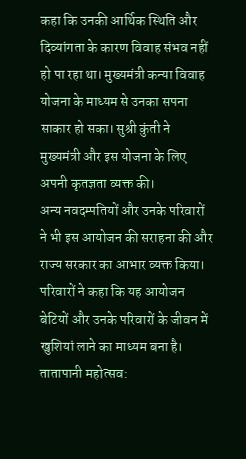कहा कि उनकी आर्थिक स्थिति और दिव्यांगता के कारण विवाह संभव नहीं हो पा रहा था। मुख्यमंत्री कन्या विवाह योजना के माध्यम से उनका सपना साकार हो सका। सुश्री कुंती ने मुख्यमंत्री और इस योजना के लिए अपनी कृतज्ञता व्यक्त की।
अन्य नवदम्पतियों और उनके परिवारों ने भी इस आयोजन की सराहना की और राज्य सरकार का आभार व्यक्त किया। परिवारों ने कहा कि यह आयोजन बेटियों और उनके परिवारों के जीवन में खुशियां लाने का माध्यम बना है।
तातापानी महोत्सव: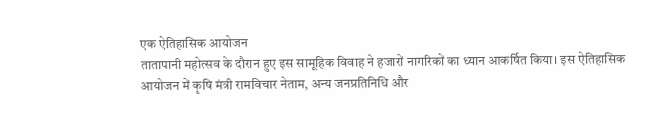एक ऐतिहासिक आयोजन
तातापानी महोत्सव के दौरान हुए इस सामूहिक विवाह ने हजारों नागरिकों का ध्यान आकर्षित किया। इस ऐतिहासिक आयोजन में कृषि मंत्री रामविचार नेताम, अन्य जनप्रतिनिधि और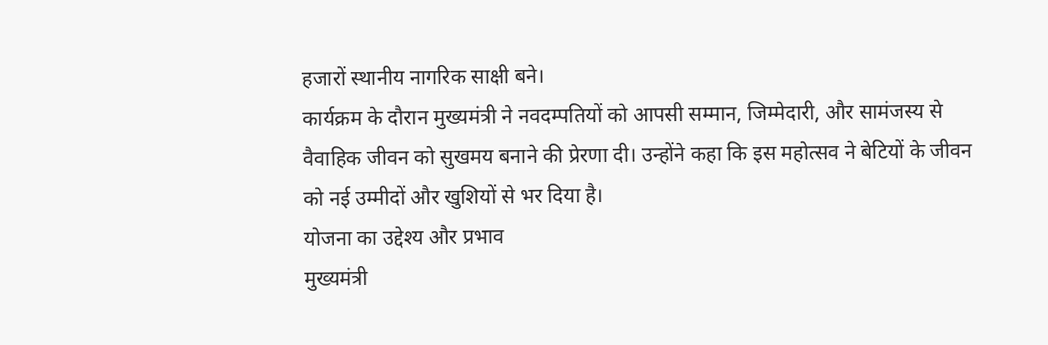हजारों स्थानीय नागरिक साक्षी बने।
कार्यक्रम के दौरान मुख्यमंत्री ने नवदम्पतियों को आपसी सम्मान, जिम्मेदारी, और सामंजस्य से वैवाहिक जीवन को सुखमय बनाने की प्रेरणा दी। उन्होंने कहा कि इस महोत्सव ने बेटियों के जीवन को नई उम्मीदों और खुशियों से भर दिया है।
योजना का उद्देश्य और प्रभाव
मुख्यमंत्री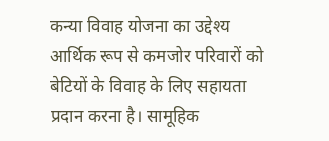कन्या विवाह योजना का उद्देश्य आर्थिक रूप से कमजोर परिवारों को बेटियों के विवाह के लिए सहायता प्रदान करना है। सामूहिक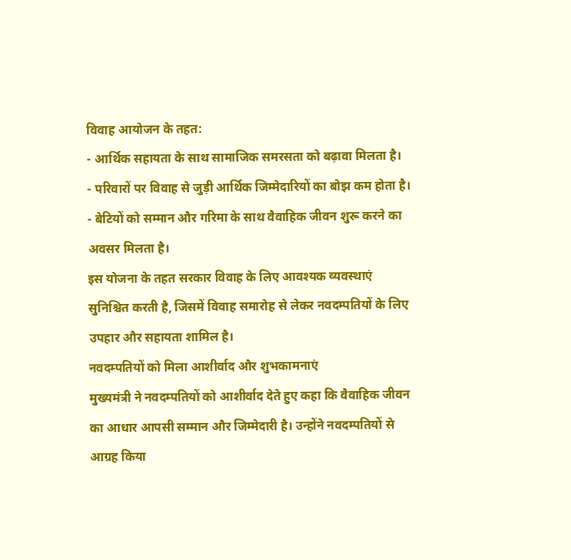विवाह आयोजन के तहत:
- आर्थिक सहायता के साथ सामाजिक समरसता को बढ़ावा मिलता है।
- परिवारों पर विवाह से जुड़ी आर्थिक जिम्मेदारियों का बोझ कम होता है।
- बेटियों को सम्मान और गरिमा के साथ वैवाहिक जीवन शुरू करने का अवसर मिलता है।
इस योजना के तहत सरकार विवाह के लिए आवश्यक व्यवस्थाएं सुनिश्चित करती है, जिसमें विवाह समारोह से लेकर नवदम्पतियों के लिए उपहार और सहायता शामिल है।
नवदम्पतियों को मिला आशीर्वाद और शुभकामनाएं
मुख्यमंत्री ने नवदम्पतियों को आशीर्वाद देते हुए कहा कि वैवाहिक जीवन का आधार आपसी सम्मान और जिम्मेदारी है। उन्होंने नवदम्पतियों से आग्रह किया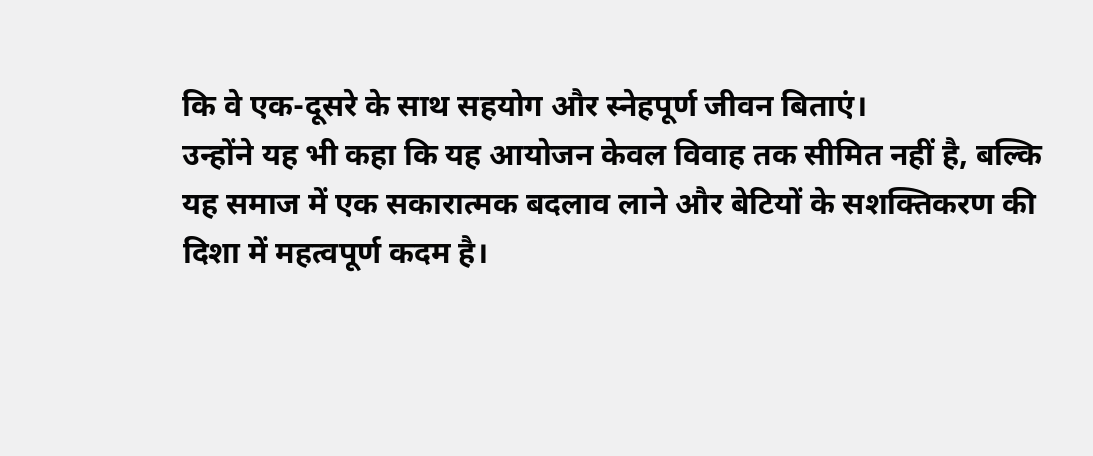कि वे एक-दूसरे के साथ सहयोग और स्नेहपूर्ण जीवन बिताएं।
उन्होंने यह भी कहा कि यह आयोजन केवल विवाह तक सीमित नहीं है, बल्कि यह समाज में एक सकारात्मक बदलाव लाने और बेटियों के सशक्तिकरण की दिशा में महत्वपूर्ण कदम है।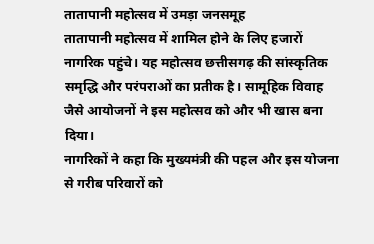तातापानी महोत्सव में उमड़ा जनसमूह
तातापानी महोत्सव में शामिल होने के लिए हजारों नागरिक पहुंचे। यह महोत्सव छत्तीसगढ़ की सांस्कृतिक समृद्धि और परंपराओं का प्रतीक है। सामूहिक विवाह जैसे आयोजनों ने इस महोत्सव को और भी खास बना दिया।
नागरिकों ने कहा कि मुख्यमंत्री की पहल और इस योजना से गरीब परिवारों को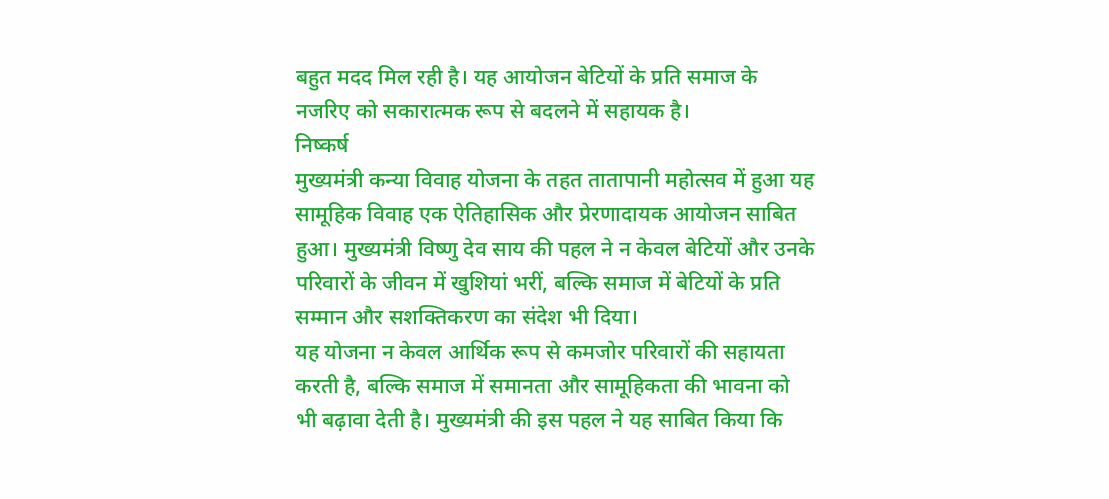बहुत मदद मिल रही है। यह आयोजन बेटियों के प्रति समाज के नजरिए को सकारात्मक रूप से बदलने में सहायक है।
निष्कर्ष
मुख्यमंत्री कन्या विवाह योजना के तहत तातापानी महोत्सव में हुआ यह सामूहिक विवाह एक ऐतिहासिक और प्रेरणादायक आयोजन साबित हुआ। मुख्यमंत्री विष्णु देव साय की पहल ने न केवल बेटियों और उनके परिवारों के जीवन में खुशियां भरीं, बल्कि समाज में बेटियों के प्रति सम्मान और सशक्तिकरण का संदेश भी दिया।
यह योजना न केवल आर्थिक रूप से कमजोर परिवारों की सहायता करती है, बल्कि समाज में समानता और सामूहिकता की भावना को भी बढ़ावा देती है। मुख्यमंत्री की इस पहल ने यह साबित किया कि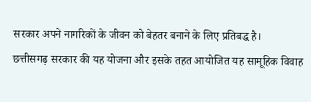सरकार अपने नागरिकों के जीवन को बेहतर बनाने के लिए प्रतिबद्ध है।
छत्तीसगढ़ सरकार की यह योजना और इसके तहत आयोजित यह सामूहिक विवाह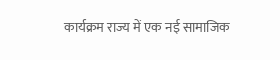कार्यक्रम राज्य में एक नई सामाजिक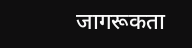जागरूकता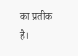का प्रतीक है।